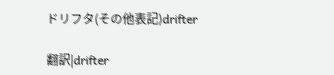ドリフタ(その他表記)drifter

翻訳|drifter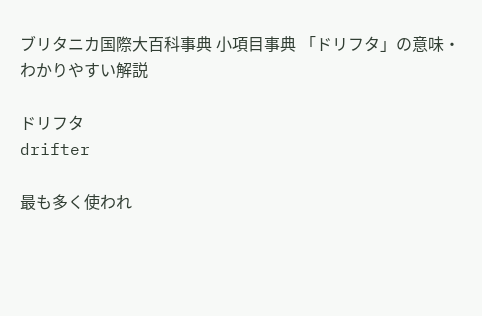ブリタニカ国際大百科事典 小項目事典 「ドリフタ」の意味・わかりやすい解説

ドリフタ
drifter

最も多く使われ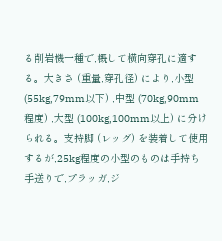る削岩機一種で,概して横向穿孔に適する。大きさ (重量,穿孔径) により,小型 (55kg,79mm以下) ,中型 (70kg,90mm程度) ,大型 (100kg,100mm以上) に分けられる。支持脚 (レッグ) を装着して使用するが,25kg程度の小型のものは手持ち手送りで,プラッガ,ジ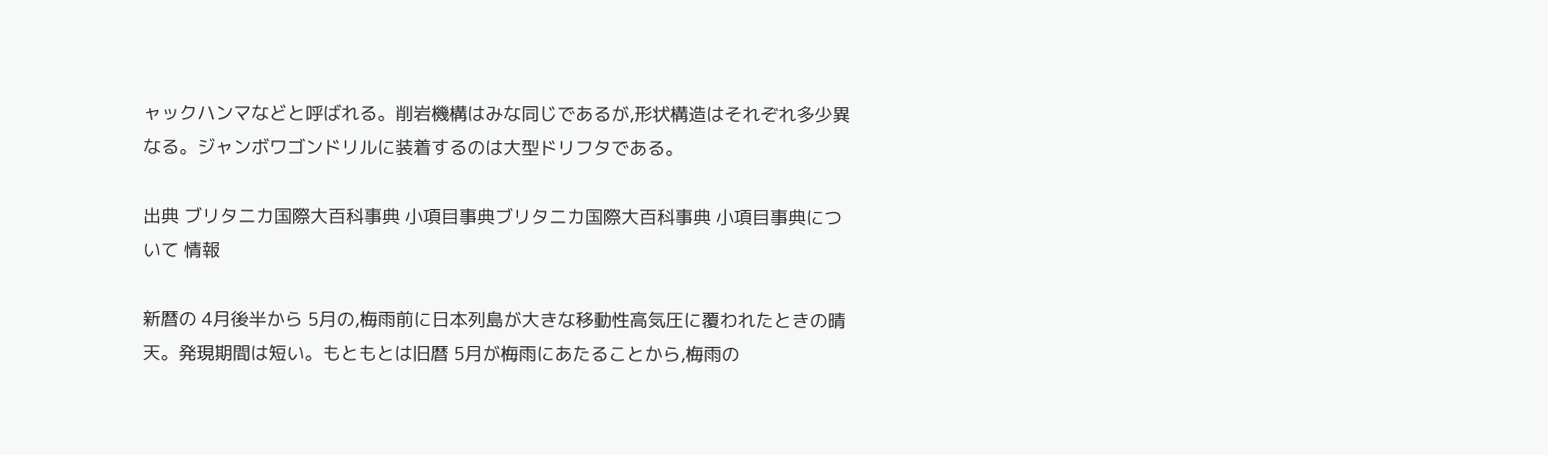ャックハンマなどと呼ばれる。削岩機構はみな同じであるが,形状構造はそれぞれ多少異なる。ジャンボワゴンドリルに装着するのは大型ドリフタである。

出典 ブリタニカ国際大百科事典 小項目事典ブリタニカ国際大百科事典 小項目事典について 情報

新暦の 4月後半から 5月の,梅雨前に日本列島が大きな移動性高気圧に覆われたときの晴天。発現期間は短い。もともとは旧暦 5月が梅雨にあたることから,梅雨の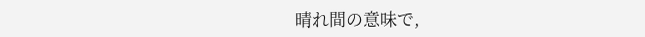晴れ間の意味で,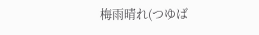梅雨晴れ(つゆば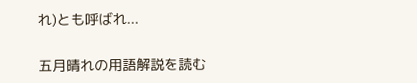れ)とも呼ばれ...

五月晴れの用語解説を読む